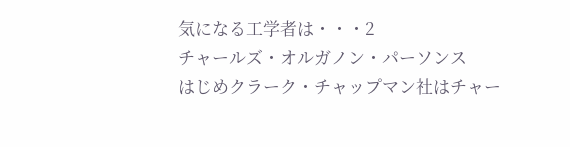気になる工学者は・・・2
チャールズ・オルガノン・パーソンス
はじめクラーク・チャップマン社はチャー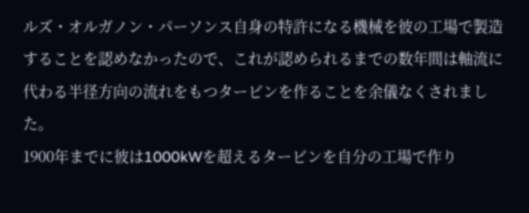ルズ・オルガノン・パーソンス自身の特許になる機械を彼の工場で製造することを認めなかったので、これが認められるまでの数年間は軸流に代わる半径方向の流れをもつタービンを作ることを余儀なくされました。
1900年までに彼は1000kWを超えるタービンを自分の工場で作り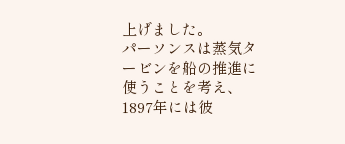上げました。
パーソンスは蒸気タービンを船の推進に使うことを考え、1897年には彼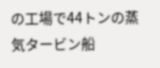の工場で44トンの蒸気タービン船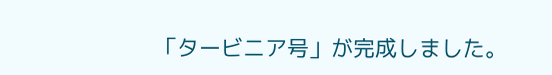「タービニア号」が完成しました。